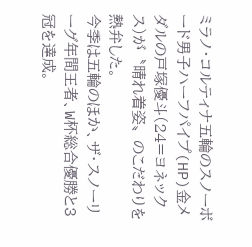ミラノ・コルティナ五輪のスノーボード男子ハーフパイプ(HP)金メダルの戸塚優斗(24=ヨネックス)が〝晴れ着姿〟のこだわりを熱弁した。
今季は五輪のほか、ザ・スノーリーグ年間王者、W杯総合優勝と3冠を達成。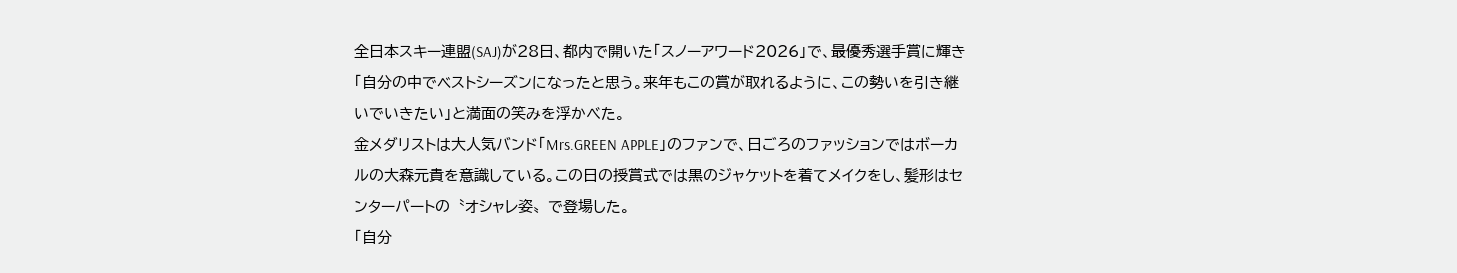全日本スキー連盟(SAJ)が28日、都内で開いた「スノーアワード2026」で、最優秀選手賞に輝き「自分の中でベストシーズンになったと思う。来年もこの賞が取れるように、この勢いを引き継いでいきたい」と満面の笑みを浮かべた。
金メダリストは大人気バンド「Mrs.GREEN APPLE」のファンで、日ごろのファッションではボーカルの大森元貴を意識している。この日の授賞式では黒のジャケットを着てメイクをし、髪形はセンターパートの〝オシャレ姿〟で登場した。
「自分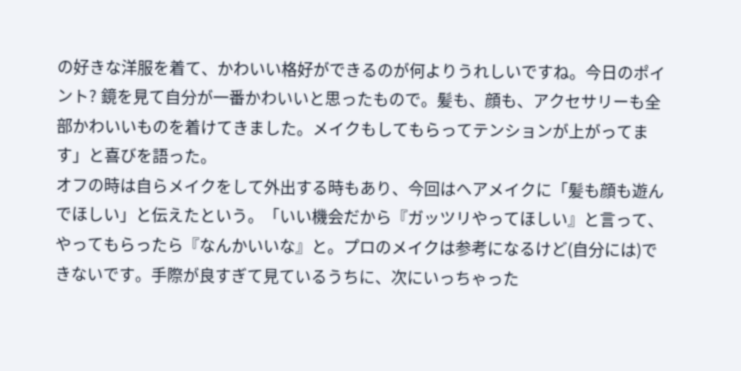の好きな洋服を着て、かわいい格好ができるのが何よりうれしいですね。今日のポイント? 鏡を見て自分が一番かわいいと思ったもので。髪も、顔も、アクセサリーも全部かわいいものを着けてきました。メイクもしてもらってテンションが上がってます」と喜びを語った。
オフの時は自らメイクをして外出する時もあり、今回はヘアメイクに「髪も顔も遊んでほしい」と伝えたという。「いい機会だから『ガッツリやってほしい』と言って、やってもらったら『なんかいいな』と。プロのメイクは参考になるけど(自分には)できないです。手際が良すぎて見ているうちに、次にいっちゃった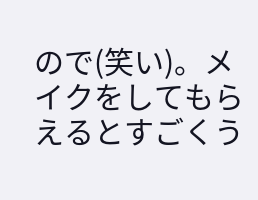ので(笑い)。メイクをしてもらえるとすごくう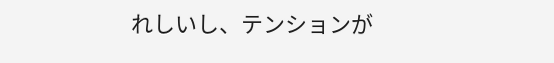れしいし、テンションが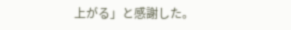上がる」と感謝した。